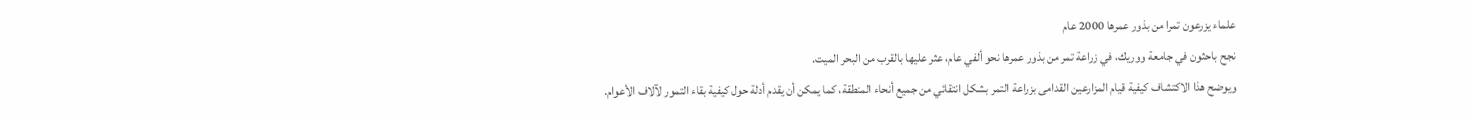علماء يزرعون تمرا من بذور عمرها 2000 عام
نجح باحثون في جامعة ووريك، في زراعة تمر من بذور عمرها نحو ألفي عام، عثر عليها بالقرب من البحر الميت.
ويوضح هذا الاكتشاف كيفية قيام المزارعين القدامى بزراعة التمر بشكل انتقائي من جميع أنحاء المنطقة، كما يمكن أن يقدم أدلة حول كيفية بقاء التمور لآلاف الأعوام.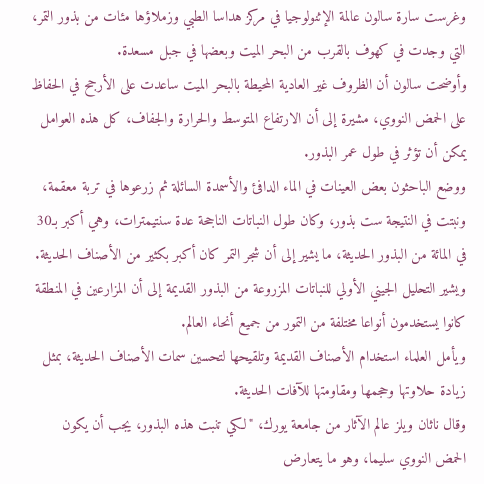وغرست سارة سالون عالمة الإثنولوجيا في مركز هداسا الطبي وزملاؤها مئات من بذور التمر، التي وجدت في كهوف بالقرب من البحر الميت وبعضها في جبل مسعدة.
وأوضحت سالون أن الظروف غير العادية المحيطة بالبحر الميت ساعدت على الأرجح في الحفاظ على الحمض النووي، مشيرة إلى أن الارتفاع المتوسط والحرارة والجفاف، كل هذه العوامل يمكن أن تؤثر في طول عمر البذور.
ووضع الباحثون بعض العينات في الماء الدافئ والأسمدة السائلة ثم زرعوها في تربة معقمة، ونبتت في النتيجة ست بذور، وكان طول النباتات الناجحة عدة سنتيمترات، وهي أكبر بـ30 في المائة من البذور الحديثة، ما يشير إلى أن شجر التمر كان أكبر بكثير من الأصناف الحديثة.
ويشير التحليل الجيني الأولي للنباتات المزروعة من البذور القديمة إلى أن المزارعين في المنطقة كانوا يستخدمون أنواعا مختلفة من التمور من جميع أنحاء العالم.
ويأمل العلماء استخدام الأصناف القديمة وتلقيحها لتحسين سمات الأصناف الحديثة، بمثل زيادة حلاوتها وحجمها ومقاومتها للآفات الحديثة.
وقال ناثان ويلز عالم الآثار من جامعة يورك، "لكي تنبت هذه البذور، يجب أن يكون الحمض النووي سليما، وهو ما يتعارض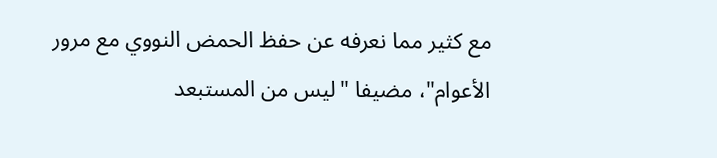مع كثير مما نعرفه عن حفظ الحمض النووي مع مرور الأعوام"، مضيفا "ليس من المستبعد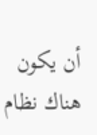أن يكون هناك نظام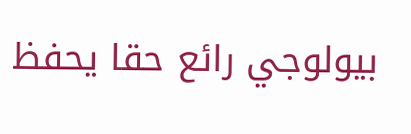بيولوجي رائع حقا يحفظ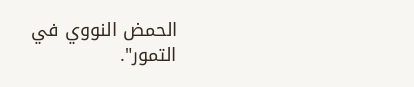الحمض النووي في التمور".